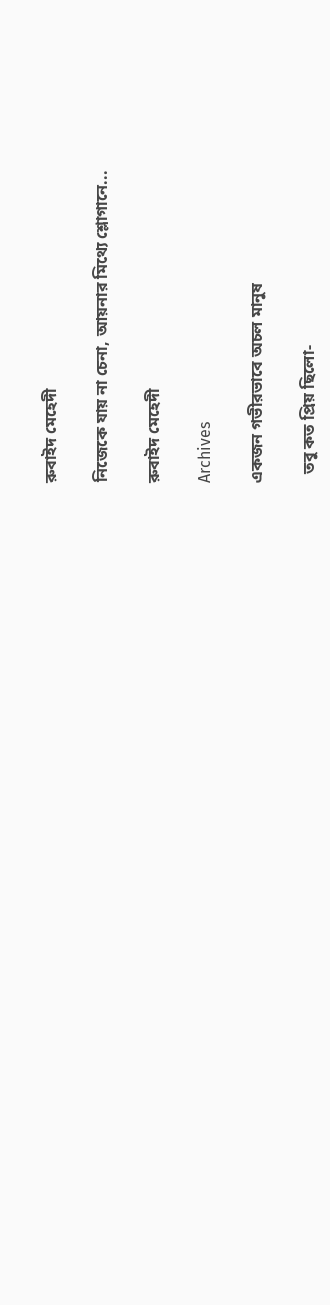রুবাইদ মেহেদী

নিজেকে যায় না চেনা, আয়নার মিথ্যে শ্লোগানে...

রুবাইদ মেহেদী

Archives

একজন গভীরভাবে অচল মানুষ

  তবু কত প্রিয় ছিলো-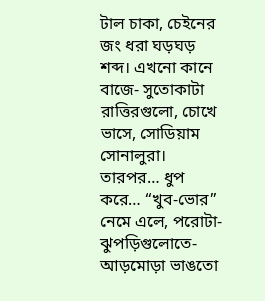টাল চাকা, চেইনের জং ধরা ঘড়ঘড় শব্দ। এখনো কানে বাজে- সুতোকাটা রাত্তিরগুলো, চোখে ভাসে, সোডিয়াম সোনালুরা। তারপর… ধুপ করে… “খুব-ভোর” নেমে এলে, পরোটা-ঝুপড়িগুলোতে- আড়মোড়া ভাঙতো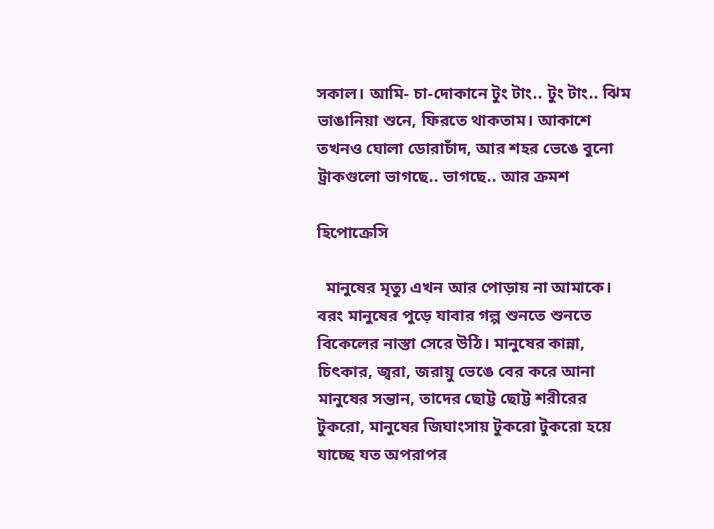সকাল। আমি- চা-দোকানে টুং টাং.. টুং টাং.. ঝিম ভাঙানিয়া শুনে, ফিরতে থাকতাম। আকাশে তখনও ঘোলা ডোরাচাঁদ, আর শহর ভেঙে বুনো ট্রাকগুলো ভাগছে.. ভাগছে.. আর ক্রমশ

হিপোক্রেসি

  মানুষের মৃত্যু এখন আর পোড়ায় না আমাকে। বরং মানুষের পুড়ে যাবার গল্প শুনতে শুনতে বিকেলের নাস্তা সেরে উঠি। মানুষের কান্না, চিৎকার, জ্বরা, জরায়ু ভেঙে বের করে আনা মানুষের সন্তান, তাদের ছোট্ট ছোট্ট শরীরের টুকরো, মানুষের জিঘাংসায় টুকরো টুকরো হয়ে যাচ্ছে যত অপরাপর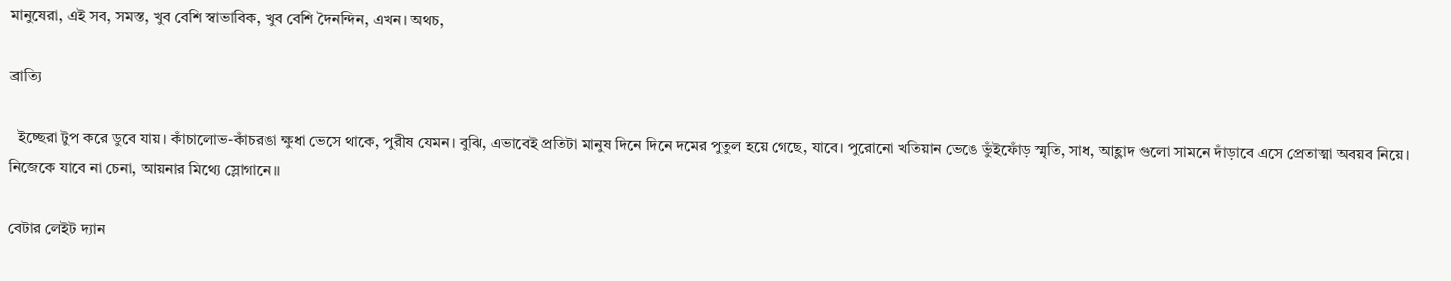মানুষেরা, এই সব, সমস্ত, খুব বেশি স্বাভাবিক, খুব বেশি দৈনন্দিন, এখন। অথচ,

ব্রাত্যি

  ইচ্ছেরা টুপ করে ডুবে যায়। কাঁচালোভ-কাঁচরঙা ক্ষুধা ভেসে থাকে, পুরীষ যেমন। বুঝি, এভাবেই প্রতিটা মানুষ দিনে দিনে দমের পুতুল হয়ে গেছে, যাবে। পুরোনো খতিয়ান ভেঙে ভুঁইফোঁড় স্মৃতি, সাধ, আহ্লাদ গুলো সামনে দাঁড়াবে এসে প্রেতাত্মা অবয়ব নিয়ে। নিজেকে যাবে না চেনা, আয়নার মিথ্যে স্লোগানে।।

বেটার লেইট দ্যান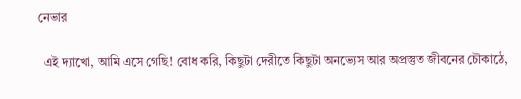নেভার

  এই দ্যাখো, আমি এসে গেছি! বোধ করি, কিছুটা দেরীতে কিছুটা অনভ্যেস আর অপ্রস্তুত জীবনের চৌকাঠে,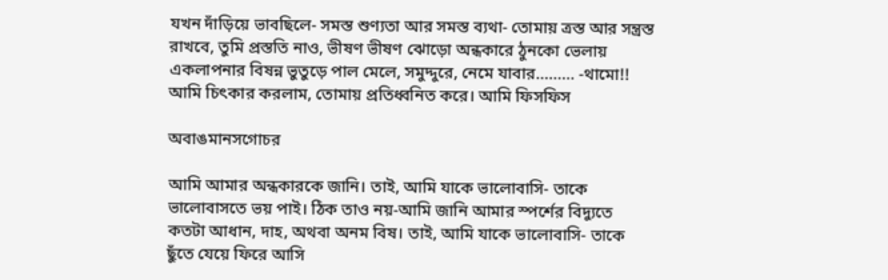যখন দাঁড়িয়ে ভাবছিলে- সমস্ত শুণ্যতা আর সমস্ত ব্যথা- তোমায় ত্রস্ত আর সন্ত্রস্ত রাখবে, তুমি প্রস্ততি নাও, ভীষণ ভীষণ ঝোড়ো অন্ধকারে ঠুনকো ভেলায় একলাপনার বিষন্ন ভুতুড়ে পাল মেলে, সমুদ্দুরে, নেমে যাবার……… -থামো!! আমি চিৎকার করলাম, তোমায় প্রতিধ্বনিত করে। আমি ফিসফিস

অবাঙমানসগোচর

আমি আমার অন্ধকারকে জানি। তাই, আমি যাকে ভালোবাসি- তাকে ভালোবাসতে ভয় পাই। ঠিক তাও নয়-আমি জানি আমার স্পর্শের বিদ্যুতে কতটা আধান, দাহ, অথবা অনম বিষ। তাই, আমি যাকে ভালোবাসি- তাকে ছুঁতে যেয়ে ফিরে আসি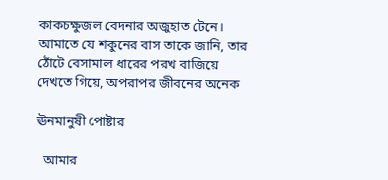কাকচক্ষুজল বেদনার অজুহাত টেনে। আমাতে যে শকুনের বাস তাকে জানি, তার ঠোঁটে বেসামাল ধারের পরখ বাজিয়ে দেখতে গিয়ে, অপরাপর জীবনের অনেক

ঊনমানুষী পোষ্টার

  আমার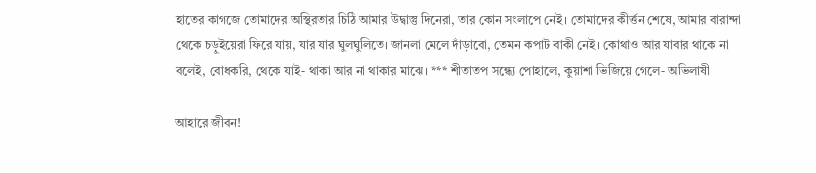হাতের কাগজে তোমাদের অস্থিরতার চিঠি আমার উদ্বাস্তু দিনেরা, তার কোন সংলাপে নেই। তোমাদের কীর্ত্তন শেষে, আমার বারান্দা থেকে চড়ুইয়েরা ফিরে যায়, যার যার ঘুলঘুলিতে। জানলা মেলে দাঁড়াবো, তেমন কপাট বাকী নেই। কোথাও আর যাবার থাকে না বলেই, বোধকরি, থেকে যাই- থাকা আর না থাকার মাঝে। *** শীতাতপ সন্ধ্যে পোহালে, কুয়াশা ভিজিয়ে গেলে- অভিলাষী

আহারে জীবন!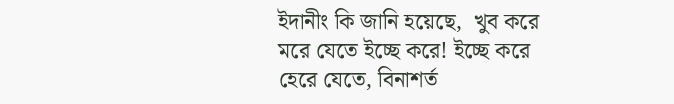ইদানীং কি জানি হয়েছে,  খুব করে মরে যেতে ইচ্ছে করে! ইচ্ছে করে হেরে যেতে, বিনাশর্ত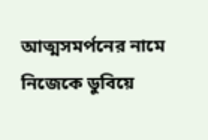আত্মসমর্পনের নামে নিজেকে ডুবিয়ে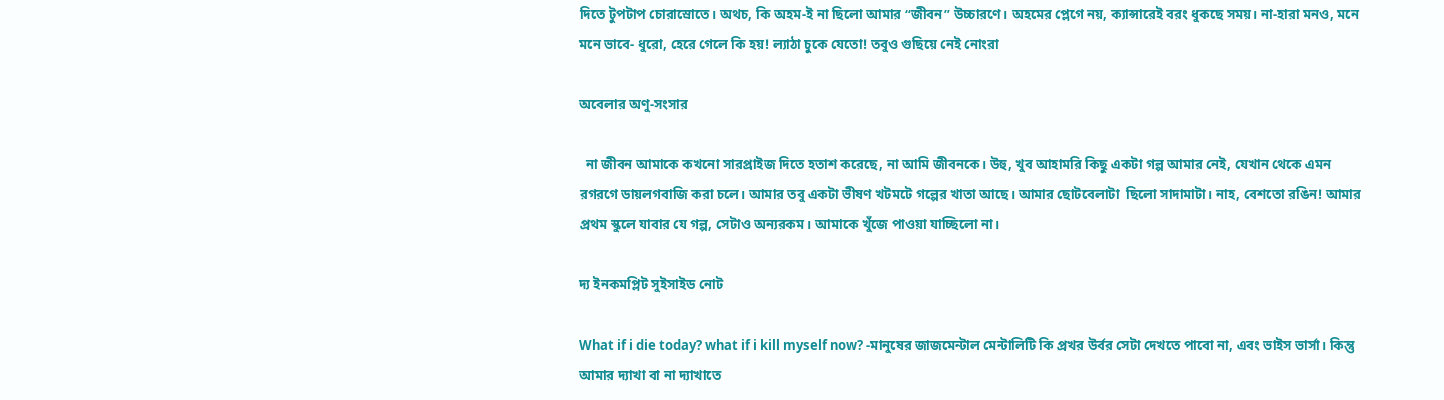দিতে টুপটাপ চোরাস্রোতে। অথচ, কি অহম-ই না ছিলো আমার “জীবন” উচ্চারণে। অহমের প্লেগে নয়, ক্যান্সারেই বরং ধুকছে সময়। না-হারা মনও, মনে মনে ভাবে- ধুরো, হেরে গেলে কি হয়! ল্যাঠা চুকে যেতো! তবুও গুছিয়ে নেই নোংরা

অবেলার অণু-সংসার

  না জীবন আমাকে কখনো সারপ্রাইজ দিতে হতাশ করেছে, না আমি জীবনকে। উহু, খুব আহামরি কিছু একটা গল্প আমার নেই, যেখান থেকে এমন রগরগে ডায়লগবাজি করা চলে। আমার তবু একটা ভীষণ খটমটে গল্পের খাতা আছে। আমার ছোটবেলাটা  ছিলো সাদামাটা। নাহ, বেশতো রঙিন! আমার প্রথম স্কুলে যাবার যে গল্প, সেটাও অন্যরকম। আমাকে খুঁজে পাওয়া যাচ্ছিলো না।

দ্য ইনকমপ্লিট সুইসাইড নোট

What if i die today? what if i kill myself now? -মানুষের জাজমেন্টাল মেন্টালিটি কি প্রখর উর্বর সেটা দেখতে পাবো না, এবং ভাইস ভার্সা। কিন্তু আমার দ্যাখা বা না দ্যাখাতে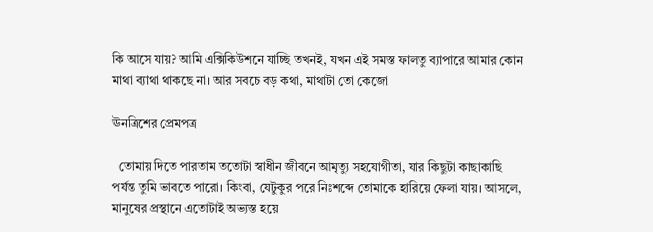কি আসে যায়? আমি এক্সিকিউশনে যাচ্ছি তখনই, যখন এই সমস্ত ফালতু ব্যাপারে আমার কোন মাথা ব্যাথা থাকছে না। আর সবচে বড় কথা, মাথাটা তো কেজো

ঊনত্রিশের প্রেমপত্র

  তোমায় দিতে পারতাম ততোটা স্বাধীন জীবনে আমৃত্যু সহযোগীতা, যার কিছুটা কাছাকাছি পর্যন্ত তুমি ভাবতে পারো। কিংবা, যেটুকুর পরে নিঃশব্দে তোমাকে হারিয়ে ফেলা যায়। আসলে, মানুষের প্রস্থানে এতোটাই অভ্যস্ত হয়ে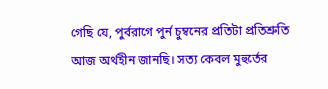গেছি যে, পুর্বরাগে পুর্ন চুম্বনের প্রতিটা প্রতিশ্রুতি আজ অর্থহীন জানছি। সত্য কেবল মুহুর্তের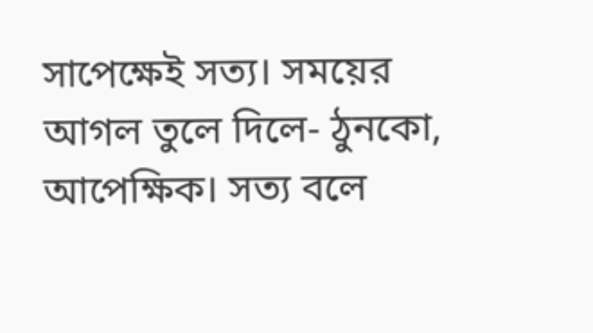সাপেক্ষেই সত্য। সময়ের আগল তুলে দিলে- ঠুনকো, আপেক্ষিক। সত্য বলে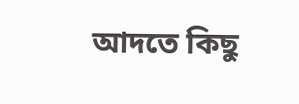আদতে কিছু